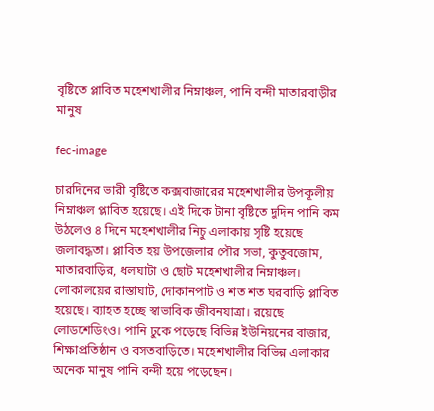বৃষ্টিতে প্লাবিত মহেশখালীর নিম্নাঞ্চল, পানি বন্দী মাতারবাড়ীর মানুষ

fec-image

চারদিনের ভারী বৃষ্টিতে কক্সবাজারের মহেশখালীর উপকূলীয় নিম্নাঞ্চল প্লাবিত হয়েছে। এই দিকে টানা বৃষ্টিতে দুদিন পানি কম উঠলেও ৪ দিনে মহেশখালীর নিচু এলাকায় সৃষ্টি হয়েছে জলাবদ্ধতা। প্লাবিত হয় উপজেলার পৌর সভা, কুতুবজোম, মাতারবাড়ির, ধলঘাটা ও ছোট মহেশখালীর নিম্নাঞ্চল। লোকালয়ের রাস্তাঘাট, দোকানপাট ও শত শত ঘরবাড়ি প্লাবিত হয়েছে। ব্যাহত হচ্ছে স্বাভাবিক জীবনযাত্রা। রয়েছে লোডশেডিংও। পানি ঢুকে পড়েছে বিভিন্ন ইউনিয়নের বাজার, শিক্ষাপ্রতিষ্ঠান ও বসতবাড়িতে। মহেশখালীর বিভিন্ন এলাকার অনেক মানুষ পানি বন্দী হয়ে পড়েছেন।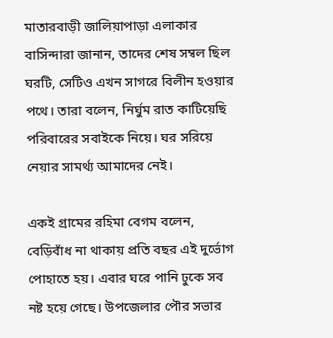মাতারবাড়ী জালিয়াপাড়া এলাকার বাসিন্দারা জানান, তাদের শেষ সম্বল ছিল ঘরটি, সেটিও এখন সাগরে বিলীন হওয়ার পথে। তারা বলেন, নির্ঘুম রাত কাটিয়েছি পরিবারের সবাইকে নিয়ে। ঘর সরিয়ে নেয়ার সামর্থ্য আমাদের নেই।

একই গ্রামের রহিমা বেগম বলেন, বেড়িবাঁধ না থাকায় প্রতি বছর এই দুর্ভোগ পোহাতে হয়। এবার ঘরে পানি ঢুকে সব নষ্ট হয়ে গেছে। উপজেলার পৌর সভার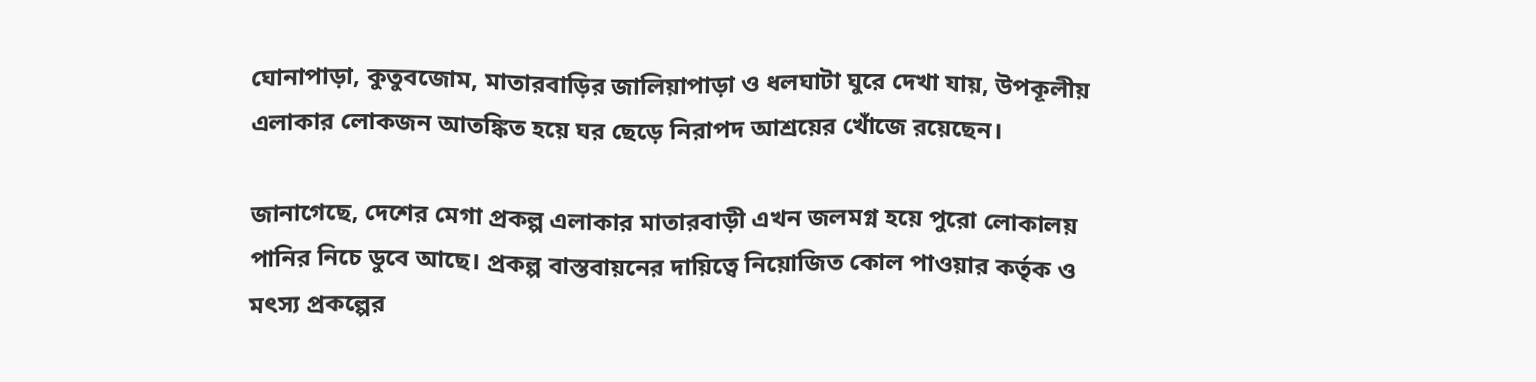ঘোনাপাড়া, কুতুবজোম, মাতারবাড়ির জালিয়াপাড়া ও ধলঘাটা ঘুরে দেখা যায়, উপকূলীয় এলাকার লোকজন আতঙ্কিত হয়ে ঘর ছেড়ে নিরাপদ আশ্রয়ের খোঁজে রয়েছেন।

জানাগেছে, দেশের মেগা প্রকল্প এলাকার মাতারবাড়ী এখন জলমগ্ন হয়ে পুরো লোকালয় পানির নিচে ডুবে আছে। প্রকল্প বাস্তবায়নের দায়িত্বে নিয়োজিত কোল পাওয়ার কর্তৃক ও মৎস্য প্রকল্পের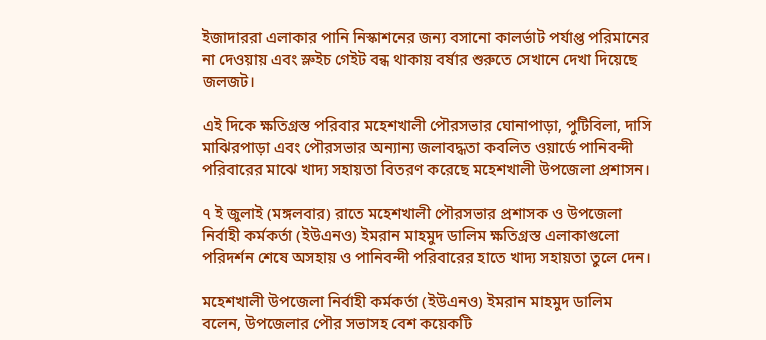ইজাদাররা এলাকার পানি নিস্কাশনের জন্য বসানো কালর্ভাট পর্যাপ্ত পরিমানের না দেওয়ায় এবং স্লুইচ গেইট বন্ধ থাকায় বর্ষার শুরুতে সেখানে দেখা দিয়েছে জলজট।

এই দিকে ক্ষতিগ্রস্ত পরিবার মহেশখালী পৌরসভার ঘোনাপাড়া, পুটিবিলা, দাসি মাঝিরপাড়া এবং পৌরসভার অন্যান্য জলাবদ্ধতা কবলিত ওয়ার্ডে পানিবন্দী পরিবারের মাঝে খাদ্য সহায়তা বিতরণ করেছে মহেশখালী উপজেলা প্রশাসন।

৭ ই জুলাই (মঙ্গলবার) রাতে মহেশখালী পৌরসভার প্রশাসক ও উপজেলা নির্বাহী কর্মকর্তা (ইউএনও) ইমরান মাহমুদ ডালিম ক্ষতিগ্রস্ত এলাকাগুলো পরিদর্শন শেষে অসহায় ও পানিবন্দী পরিবারের হাতে খাদ্য সহায়তা তুলে দেন।

মহেশখালী উপজেলা নির্বাহী কর্মকর্তা (ইউএনও) ইমরান মাহমুদ ডালিম বলেন, উপজেলার পৌর সভাসহ বেশ কয়েকটি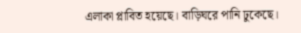এলাকা প্লাবিত হয়েছে। বাড়িঘরে পানি ঢুকেছে।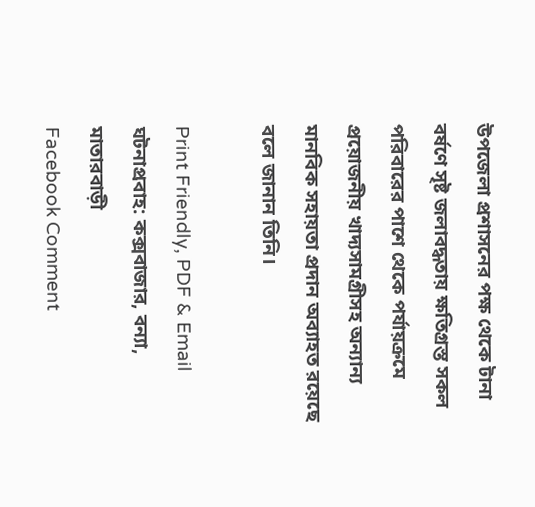উপজেলা প্রশাসনের পক্ষ থেকে টানা বর্ষণে সৃষ্ট জলাবদ্ধতায় ক্ষতিগ্রস্ত সকল পরিবারের পাশে থেকে পর্যায়ক্রমে প্রয়োজনীয় খাদ্যসামগ্রীসহ অন্যান্য মানবিক সহায়তা প্রদান অব্যাহত রয়েছে বলে জানান তিনি।

Print Friendly, PDF & Email
ঘটনাপ্রবাহ: কক্সবাজার, বন্যা, মাতারবাড়ী
Facebook Comment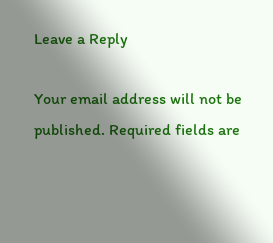Leave a Reply

Your email address will not be published. Required fields are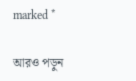marked *

আরও পড়ুন